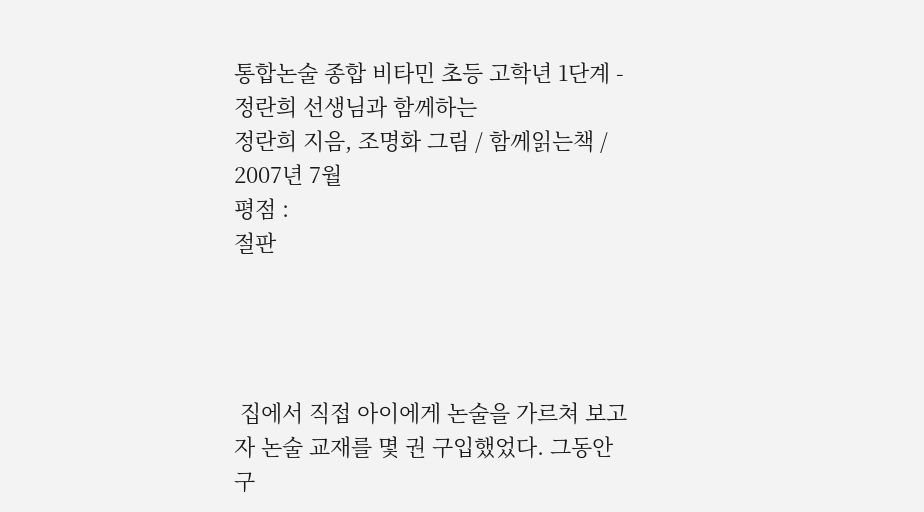통합논술 종합 비타민 초등 고학년 1단계 - 정란희 선생님과 함께하는
정란희 지음, 조명화 그림 / 함께읽는책 / 2007년 7월
평점 :
절판




 집에서 직접 아이에게 논술을 가르쳐 보고자 논술 교재를 몇 권 구입했었다. 그동안 구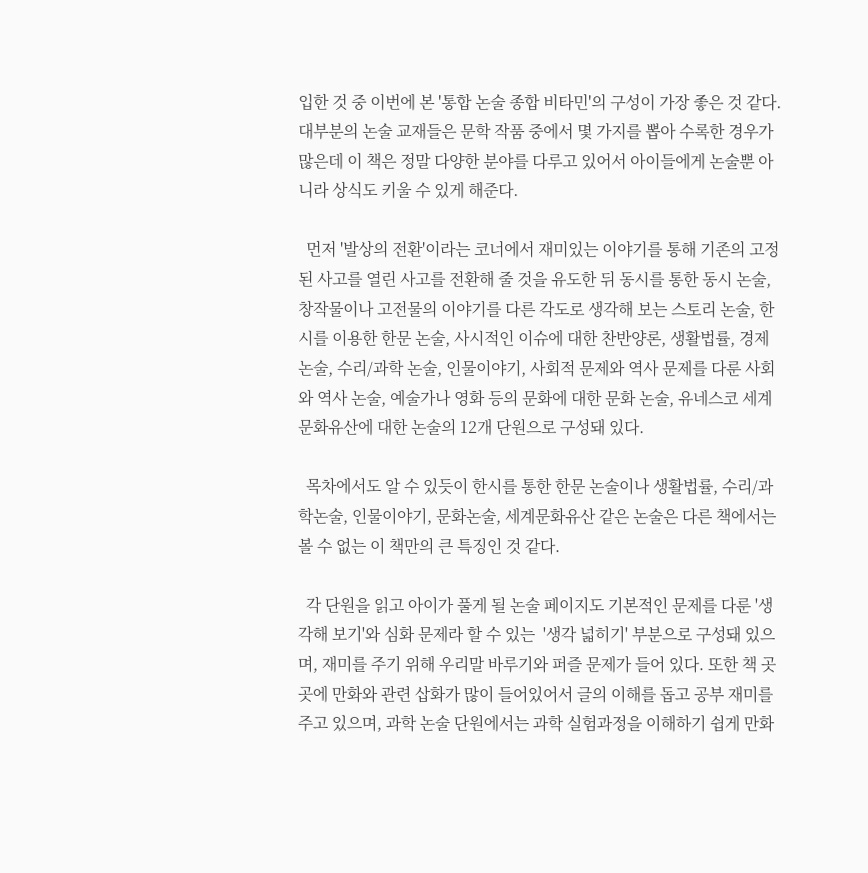입한 것 중 이번에 본 '통합 논술 종합 비타민'의 구성이 가장 좋은 것 같다. 대부분의 논술 교재들은 문학 작품 중에서 몇 가지를 뽑아 수록한 경우가 많은데 이 책은 정말 다양한 분야를 다루고 있어서 아이들에게 논술뿐 아니라 상식도 키울 수 있게 해준다.

  먼저 '발상의 전환'이라는 코너에서 재미있는 이야기를 통해 기존의 고정된 사고를 열린 사고를 전환해 줄 것을 유도한 뒤 동시를 통한 동시 논술, 창작물이나 고전물의 이야기를 다른 각도로 생각해 보는 스토리 논술, 한시를 이용한 한문 논술, 사시적인 이슈에 대한 찬반양론, 생활법률, 경제논술, 수리/과학 논술, 인물이야기, 사회적 문제와 역사 문제를 다룬 사회와 역사 논술, 예술가나 영화 등의 문화에 대한 문화 논술, 유네스코 세계문화유산에 대한 논술의 12개 단원으로 구성돼 있다.

  목차에서도 알 수 있듯이 한시를 통한 한문 논술이나 생활법률, 수리/과학논술, 인물이야기, 문화논술, 세계문화유산 같은 논술은 다른 책에서는 볼 수 없는 이 책만의 큰 특징인 것 같다.

  각 단원을 읽고 아이가 풀게 될 논술 페이지도 기본적인 문제를 다룬 '생각해 보기'와 심화 문제라 할 수 있는  '생각 넓히기' 부분으로 구성돼 있으며, 재미를 주기 위해 우리말 바루기와 퍼즐 문제가 들어 있다. 또한 책 곳곳에 만화와 관련 삽화가 많이 들어있어서 글의 이해를 돕고 공부 재미를 주고 있으며, 과학 논술 단원에서는 과학 실험과정을 이해하기 쉽게 만화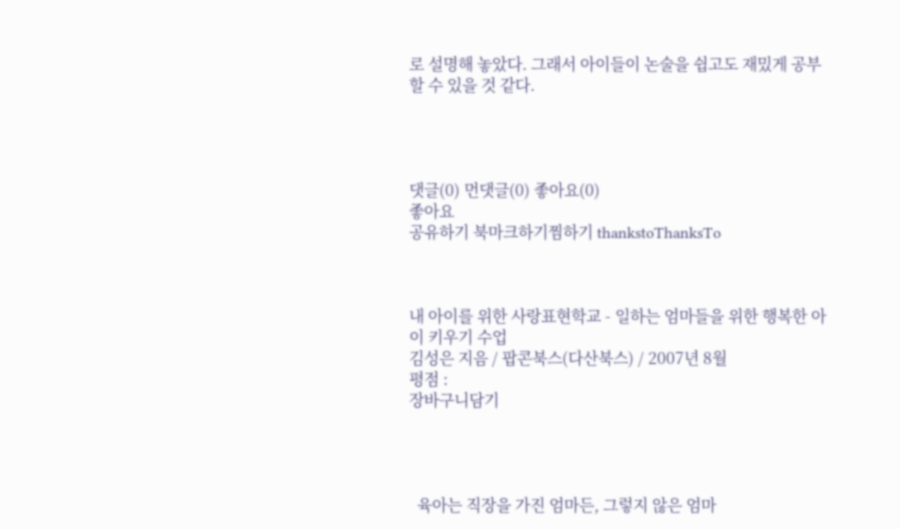로 설명해 놓았다. 그래서 아이들이 논술을 쉽고도 재밌게 공부할 수 있을 것 같다.




댓글(0) 먼댓글(0) 좋아요(0)
좋아요
공유하기 북마크하기찜하기 thankstoThanksTo



내 아이를 위한 사랑표현학교 - 일하는 엄마들을 위한 행복한 아이 키우기 수업
김성은 지음 / 팝콘북스(다산북스) / 2007년 8월
평점 :
장바구니담기




  육아는 직장을 가진 엄마든, 그렇지 않은 엄마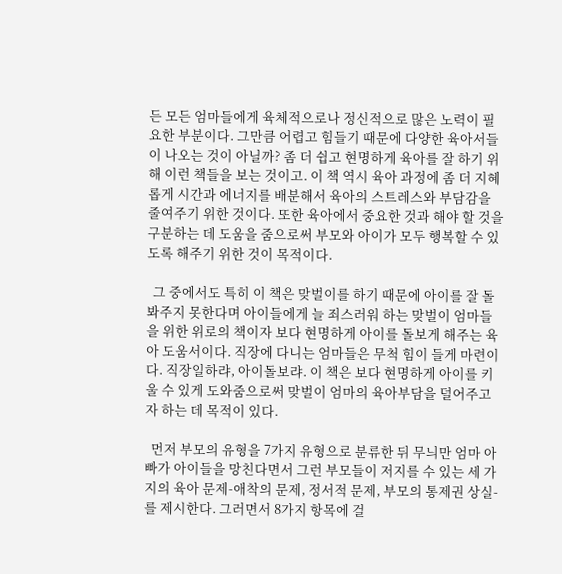든 모든 엄마들에게 육체적으로나 정신적으로 많은 노력이 필요한 부분이다. 그만큼 어렵고 힘들기 때문에 다양한 육아서들이 나오는 것이 아닐까? 좀 더 쉽고 현명하게 육아를 잘 하기 위해 이런 책들을 보는 것이고. 이 책 역시 육아 과정에 좀 더 지혜롭게 시간과 에너지를 배분해서 육아의 스트레스와 부담감을 줄여주기 위한 것이다. 또한 육아에서 중요한 것과 해야 할 것을 구분하는 데 도움을 줌으로써 부모와 아이가 모두 행복할 수 있도록 해주기 위한 것이 목적이다.

  그 중에서도 특히 이 책은 맞벌이를 하기 때문에 아이를 잘 돌봐주지 못한다며 아이들에게 늘 죄스러워 하는 맞벌이 엄마들을 위한 위로의 책이자 보다 현명하게 아이를 돌보게 해주는 육아 도움서이다. 직장에 다니는 엄마들은 무척 힘이 들게 마련이다. 직장일하랴, 아이돌보랴. 이 책은 보다 현명하게 아이를 키울 수 있게 도와줌으로써 맞벌이 엄마의 육아부담을 덜어주고자 하는 데 목적이 있다.

  먼저 부모의 유형을 7가지 유형으로 분류한 뒤 무늬만 엄마 아빠가 아이들을 망친다면서 그런 부모들이 저지를 수 있는 세 가지의 육아 문제-애착의 문제, 정서적 문제, 부모의 통제권 상실-를 제시한다. 그러면서 8가지 항목에 걸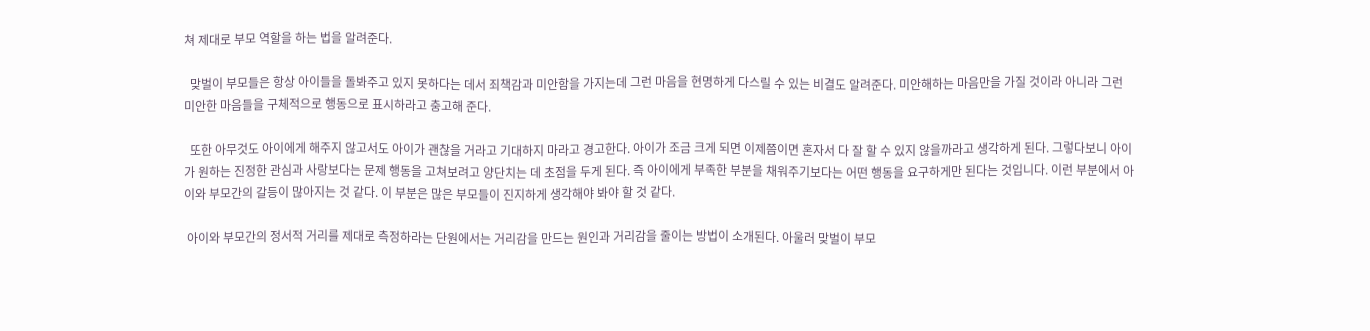쳐 제대로 부모 역할을 하는 법을 알려준다.

  맞벌이 부모들은 항상 아이들을 돌봐주고 있지 못하다는 데서 죄책감과 미안함을 가지는데 그런 마음을 현명하게 다스릴 수 있는 비결도 알려준다. 미안해하는 마음만을 가질 것이라 아니라 그런 미안한 마음들을 구체적으로 행동으로 표시하라고 충고해 준다.

  또한 아무것도 아이에게 해주지 않고서도 아이가 괜찮을 거라고 기대하지 마라고 경고한다. 아이가 조금 크게 되면 이제쯤이면 혼자서 다 잘 할 수 있지 않을까라고 생각하게 된다. 그렇다보니 아이가 원하는 진정한 관심과 사랑보다는 문제 행동을 고쳐보려고 양단치는 데 초점을 두게 된다. 즉 아이에게 부족한 부분을 채워주기보다는 어떤 행동을 요구하게만 된다는 것입니다. 이런 부분에서 아이와 부모간의 갈등이 많아지는 것 같다. 이 부분은 많은 부모들이 진지하게 생각해야 봐야 할 것 같다.

 아이와 부모간의 정서적 거리를 제대로 측정하라는 단원에서는 거리감을 만드는 원인과 거리감을 줄이는 방법이 소개된다. 아울러 맞벌이 부모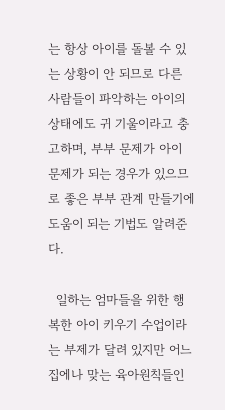는 항상 아이를 돌볼 수 있는 상황이 안 되므로 다른 사람들이 파악하는 아이의 상태에도 귀 기울이라고 충고하며, 부부 문제가 아이 문제가 되는 경우가 있으므로 좋은 부부 관계 만들기에 도움이 되는 기법도 알려준다.

  일하는 엄마들을 위한 행복한 아이 키우기 수업이라는 부제가 달려 있지만 어느 집에나 맞는 육아원칙들인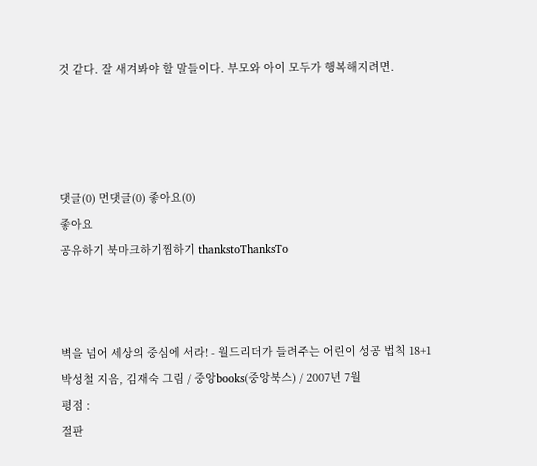것 같다. 잘 새겨봐야 할 말들이다. 부모와 아이 모두가 행복해지려면.




댓글(0) 먼댓글(0) 좋아요(0)
좋아요
공유하기 북마크하기찜하기 thankstoThanksTo



벽을 넘어 세상의 중심에 서라! - 월드리더가 들려주는 어린이 성공 법칙 18+1
박성철 지음, 김재숙 그림 / 중앙books(중앙북스) / 2007년 7월
평점 :
절판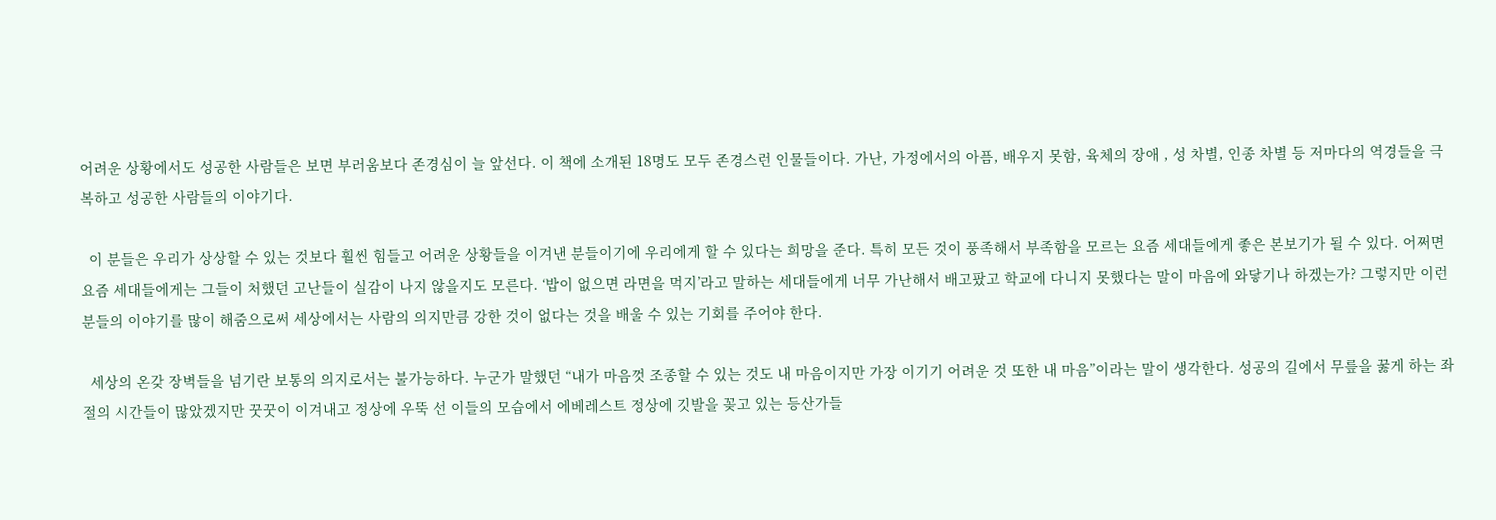어려운 상황에서도 성공한 사람들은 보면 부러움보다 존경심이 늘 앞선다. 이 책에 소개된 18명도 모두 존경스런 인물들이다. 가난, 가정에서의 아픔, 배우지 못함, 육체의 장애 , 성 차별, 인종 차별 등 저마다의 역경들을 극복하고 성공한 사람들의 이야기다.

  이 분들은 우리가 상상할 수 있는 것보다 훨씬 힘들고 어려운 상황들을 이겨낸 분들이기에 우리에게 할 수 있다는 희망을 준다. 특히 모든 것이 풍족해서 부족함을 모르는 요즘 세대들에게 좋은 본보기가 될 수 있다. 어쩌면 요즘 세대들에게는 그들이 처했던 고난들이 실감이 나지 않을지도 모른다. ‘밥이 없으면 라면을 먹지’라고 말하는 세대들에게 너무 가난해서 배고팠고 학교에 다니지 못했다는 말이 마음에 와닿기나 하겠는가? 그렇지만 이런 분들의 이야기를 많이 해줌으로써 세상에서는 사람의 의지만큼 강한 것이 없다는 것을 배울 수 있는 기회를 주어야 한다.

  세상의 온갖 장벽들을 넘기란 보통의 의지로서는 불가능하다. 누군가 말했던 “내가 마음껏 조종할 수 있는 것도 내 마음이지만 가장 이기기 어려운 것 또한 내 마음”이라는 말이 생각한다. 성공의 길에서 무릎을 꿇게 하는 좌절의 시간들이 많았겠지만 꿋꿋이 이겨내고 정상에 우뚝 선 이들의 모습에서 에베레스트 정상에 깃발을 꽂고 있는 등산가들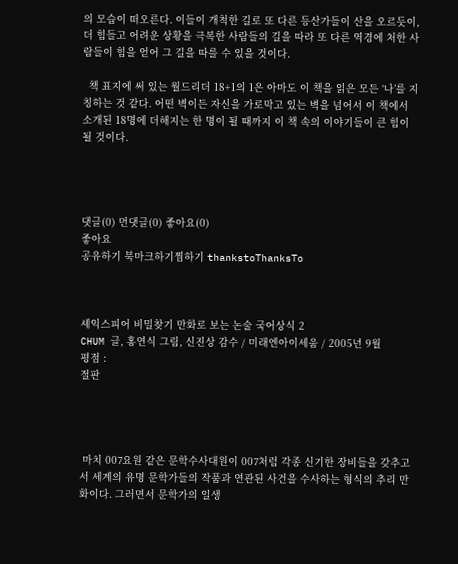의 모습이 떠오른다. 이들이 개척한 길로 또 다른 등산가들이 산을 오르듯이, 더 힘들고 어려운 상황을 극복한 사람들의 길을 따라 또 다른 역경에 처한 사람들이 힘을 얻어 그 길을 따를 수 있을 것이다.

  책 표지에 써 있는 월드리더 18+1의 1은 아마도 이 책을 읽은 모든 ‘나’를 지칭하는 것 같다. 어떤 벽이든 자신을 가로막고 있는 벽을 넘어서 이 책에서 소개된 18명에 더해지는 한 명이 될 때까지 이 책 속의 이야기들이 큰 힘이 될 것이다.




댓글(0) 먼댓글(0) 좋아요(0)
좋아요
공유하기 북마크하기찜하기 thankstoThanksTo



셰익스피어 비밀찾기 만화로 보는 논술 국어상식 2
CHUM 글, 홍연식 그림, 신진상 감수 / 미래엔아이세움 / 2005년 9월
평점 :
절판




 마치 007요원 같은 문학수사대원이 007처럼 각종 신기한 장비들을 갖추고서 세계의 유명 문학가들의 작품과 연관된 사건을 수사하는 형식의 추리 만화이다. 그러면서 문학가의 일생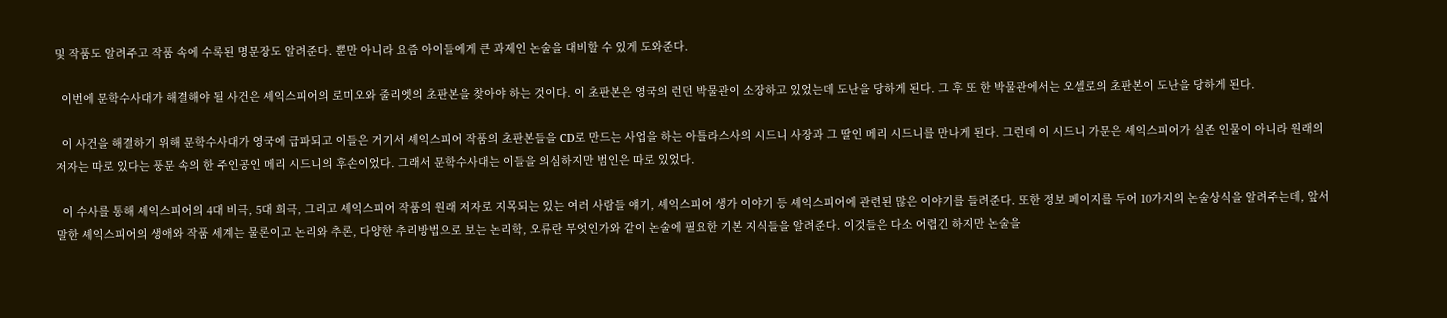및 작품도 알려주고 작품 속에 수록된 명문장도 알려준다. 뿐만 아니라 요즘 아이들에게 큰 과제인 논술을 대비할 수 있게 도와준다.

  이번에 문학수사대가 해결해야 될 사건은 셰익스피어의 로미오와 줄리엣의 초판본을 찾아야 하는 것이다. 이 초판본은 영국의 런던 박물관이 소장하고 있었는데 도난을 당하게 된다. 그 후 또 한 박물관에서는 오셀로의 초판본이 도난을 당하게 된다.

  이 사건을 해결하기 위해 문학수사대가 영국에 급파되고 이들은 거기서 셰익스피어 작품의 초판본들을 CD로 만드는 사업을 하는 아틀라스사의 시드니 사장과 그 딸인 메리 시드니를 만나게 된다. 그런데 이 시드니 가문은 셰익스피어가 실존 인물이 아니라 원래의 저자는 따로 있다는 풍문 속의 한 주인공인 메리 시드니의 후손이었다. 그래서 문학수사대는 이들을 의심하지만 범인은 따로 있었다.

  이 수사를 통해 셰익스피어의 4대 비극, 5대 희극, 그리고 셰익스피어 작품의 원래 저자로 지목되는 있는 여러 사람들 얘기, 셰익스피어 생가 이야기 등 셰익스피어에 관련된 많은 이야기를 들려준다. 또한 정보 페이지를 두어 10가지의 논술상식을 알려주는데, 앞서 말한 셰익스피어의 생애와 작품 세계는 물론이고 논리와 추론, 다양한 추리방법으로 보는 논리학, 오류란 무엇인가와 같이 논술에 필요한 기본 지식들을 알려준다. 이것들은 다소 어렵긴 하지만 논술을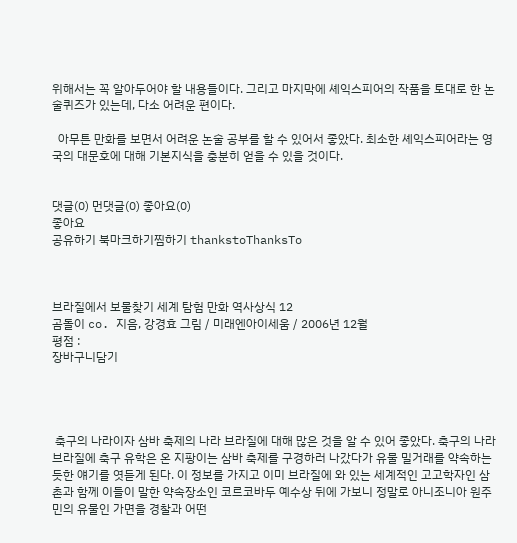위해서는 꼭 알아두어야 할 내용들이다. 그리고 마지막에 셰익스피어의 작품을 토대로 한 논술퀴즈가 있는데, 다소 어려운 편이다.

  아무튼 만화를 보면서 어려운 논술 공부를 할 수 있어서 좋았다. 최소한 셰익스피어라는 영국의 대문호에 대해 기본지식을 충분히 얻을 수 있을 것이다.


댓글(0) 먼댓글(0) 좋아요(0)
좋아요
공유하기 북마크하기찜하기 thankstoThanksTo



브라질에서 보물찾기 세계 탐험 만화 역사상식 12
곰돌이 co. 지음, 강경효 그림 / 미래엔아이세움 / 2006년 12월
평점 :
장바구니담기




 축구의 나라이자 삼바 축제의 나라 브라질에 대해 많은 것을 알 수 있어 좋았다. 축구의 나라 브라질에 축구 유학은 온 지팡이는 삼바 축제를 구경하러 나갔다가 유물 밀거래를 약속하는 듯한 얘기를 엿듣게 된다. 이 정보를 가지고 이미 브라질에 와 있는 세계적인 고고학자인 삼촌과 함께 이들이 말한 약속장소인 코르코바두 예수상 뒤에 가보니 정말로 아니조니아 원주민의 유물인 가면을 경찰과 어떤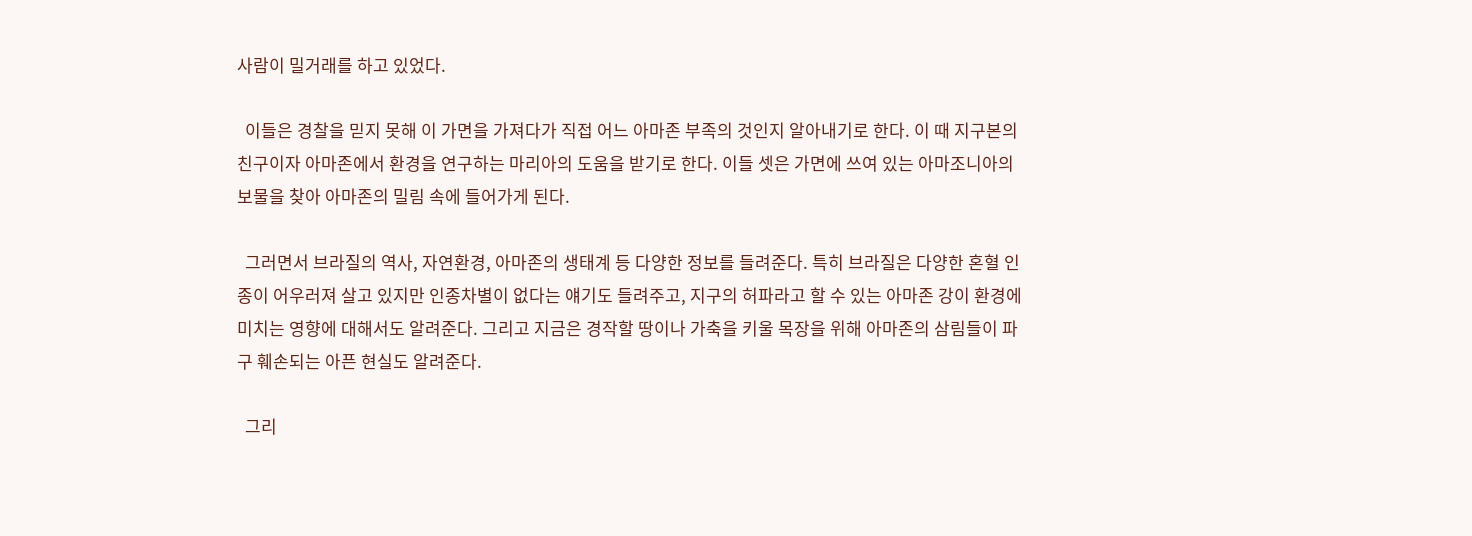사람이 밀거래를 하고 있었다.

  이들은 경찰을 믿지 못해 이 가면을 가져다가 직접 어느 아마존 부족의 것인지 알아내기로 한다. 이 때 지구본의 친구이자 아마존에서 환경을 연구하는 마리아의 도움을 받기로 한다. 이들 셋은 가면에 쓰여 있는 아마조니아의 보물을 찾아 아마존의 밀림 속에 들어가게 된다.

  그러면서 브라질의 역사, 자연환경, 아마존의 생태계 등 다양한 정보를 들려준다. 특히 브라질은 다양한 혼혈 인종이 어우러져 살고 있지만 인종차별이 없다는 얘기도 들려주고, 지구의 허파라고 할 수 있는 아마존 강이 환경에 미치는 영향에 대해서도 알려준다. 그리고 지금은 경작할 땅이나 가축을 키울 목장을 위해 아마존의 삼림들이 파구 훼손되는 아픈 현실도 알려준다.

  그리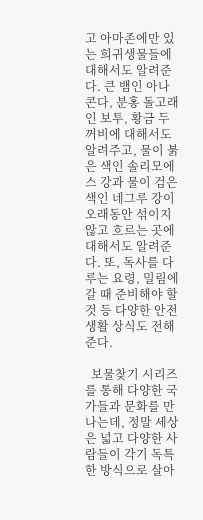고 아마존에만 있는 희귀생물들에 대해서도 알려준다. 큰 뱀인 아나콘다, 분홍 돌고래인 보투, 황금 두꺼비에 대해서도 알려주고, 물이 붉은 색인 솔리모에스 강과 물이 검은 색인 네그루 강이 오래동안 섞이지 않고 흐르는 곳에 대해서도 알려준다. 또, 독사를 다루는 요령, 밀림에 갈 때 준비해야 할 것 등 다양한 안전 생활 상식도 전해준다.

  보물찾기 시리즈를 통해 다양한 국가들과 문화를 만나는데, 정말 세상은 넓고 다양한 사람들이 각기 독특한 방식으로 살아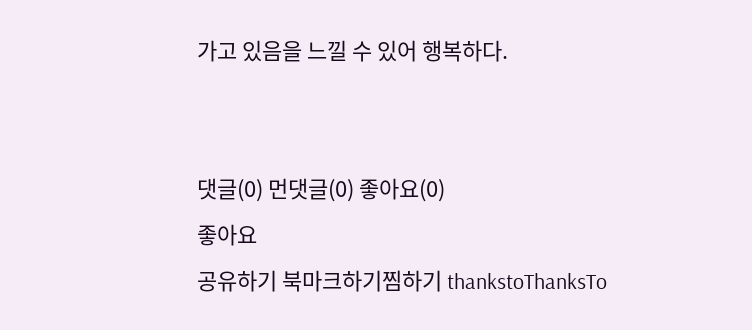가고 있음을 느낄 수 있어 행복하다.


댓글(0) 먼댓글(0) 좋아요(0)
좋아요
공유하기 북마크하기찜하기 thankstoThanksTo